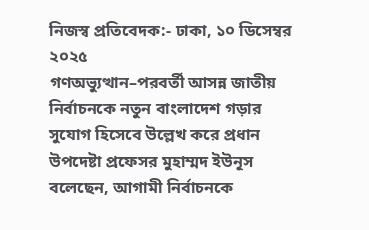নিজস্ব প্রতিবেদক:- ঢাকা, ১০ ডিসেম্বর ২০২৫
গণঅভ্যুত্থান–পরবর্তী আসন্ন জাতীয় নির্বাচনকে নতুন বাংলাদেশ গড়ার সুযোগ হিসেবে উল্লেখ করে প্রধান উপদেষ্টা প্রফেসর মুহাম্মদ ইউনূস বলেছেন, আগামী নির্বাচনকে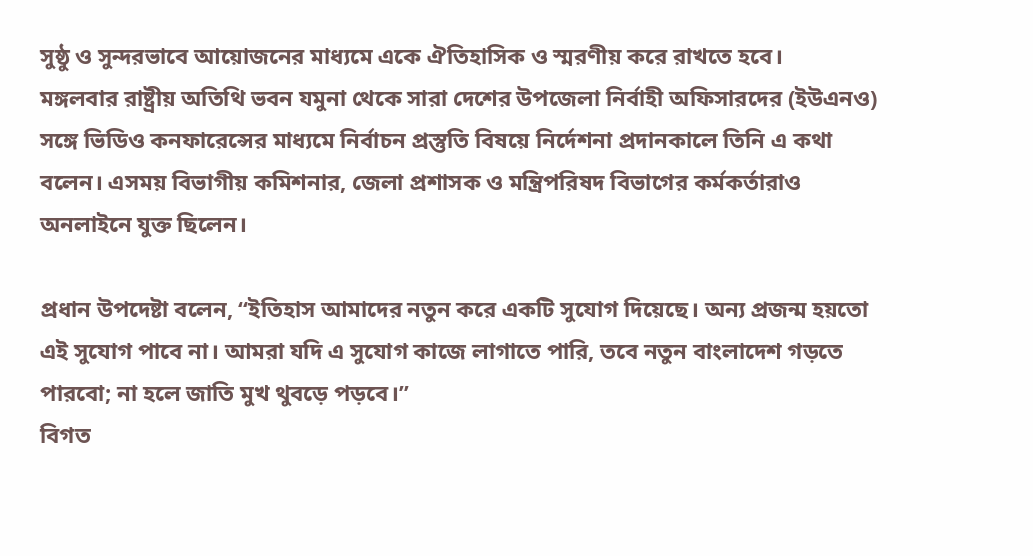সুষ্ঠু ও সুন্দরভাবে আয়োজনের মাধ্যমে একে ঐতিহাসিক ও স্মরণীয় করে রাখতে হবে।
মঙ্গলবার রাষ্ট্রীয় অতিথি ভবন যমুনা থেকে সারা দেশের উপজেলা নির্বাহী অফিসারদের (ইউএনও) সঙ্গে ভিডিও কনফারেন্সের মাধ্যমে নির্বাচন প্রস্তুতি বিষয়ে নির্দেশনা প্রদানকালে তিনি এ কথা বলেন। এসময় বিভাগীয় কমিশনার, জেলা প্রশাসক ও মন্ত্রিপরিষদ বিভাগের কর্মকর্তারাও অনলাইনে যুক্ত ছিলেন।

প্রধান উপদেষ্টা বলেন, “ইতিহাস আমাদের নতুন করে একটি সুযোগ দিয়েছে। অন্য প্রজন্ম হয়তো এই সুযোগ পাবে না। আমরা যদি এ সুযোগ কাজে লাগাতে পারি, তবে নতুন বাংলাদেশ গড়তে পারবো; না হলে জাতি মুখ থুবড়ে পড়বে।”
বিগত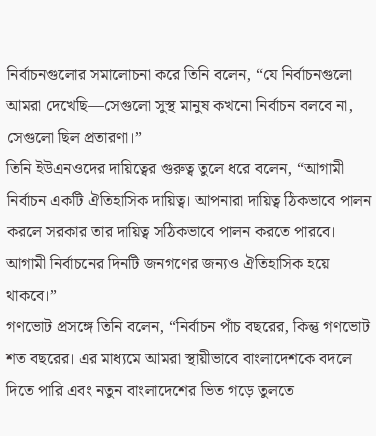নির্বাচনগুলোর সমালোচনা করে তিনি বলেন, “যে নির্বাচনগুলো আমরা দেখেছি—সেগুলো সুস্থ মানুষ কখনো নির্বাচন বলবে না, সেগুলো ছিল প্রতারণা।”
তিনি ইউএনওদের দায়িত্বের গুরুত্ব তুলে ধরে বলেন, “আগামী নির্বাচন একটি ঐতিহাসিক দায়িত্ব। আপনারা দায়িত্ব ঠিকভাবে পালন করলে সরকার তার দায়িত্ব সঠিকভাবে পালন করতে পারবে। আগামী নির্বাচনের দিনটি জনগণের জন্যও ঐতিহাসিক হয়ে থাকবে।”
গণভোট প্রসঙ্গে তিনি বলেন, “নির্বাচন পাঁচ বছরের, কিন্তু গণভোট শত বছরের। এর মাধ্যমে আমরা স্থায়ীভাবে বাংলাদেশকে বদলে দিতে পারি এবং নতুন বাংলাদেশের ভিত গড়ে তুলতে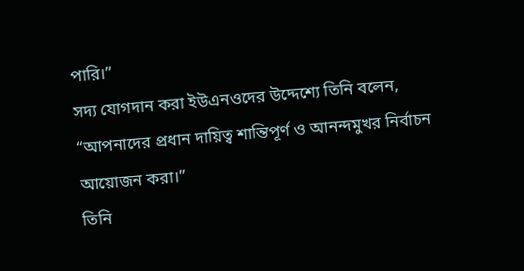পারি।”
সদ্য যোগদান করা ইউএনওদের উদ্দেশ্যে তিনি বলেন, “আপনাদের প্রধান দায়িত্ব শান্তিপূর্ণ ও আনন্দমুখর নির্বাচন আয়োজন করা।”
তিনি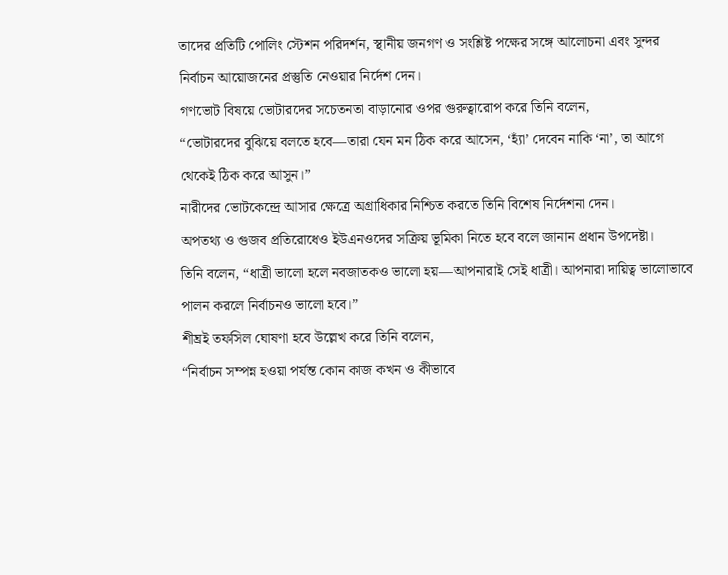তাদের প্রতিটি পোলিং স্টেশন পরিদর্শন, স্থানীয় জনগণ ও সংশ্লিষ্ট পক্ষের সঙ্গে আলোচনা এবং সুন্দর নির্বাচন আয়োজনের প্রস্তুতি নেওয়ার নির্দেশ দেন।
গণভোট বিষয়ে ভোটারদের সচেতনতা বাড়ানোর ওপর গুরুত্বারোপ করে তিনি বলেন,
“ভোটারদের বুঝিয়ে বলতে হবে—তারা যেন মন ঠিক করে আসেন, ‘হ্যাঁ’ দেবেন নাকি ‘না’, তা আগে থেকেই ঠিক করে আসুন।”
নারীদের ভোটকেন্দ্রে আসার ক্ষেত্রে অগ্রাধিকার নিশ্চিত করতে তিনি বিশেষ নির্দেশনা দেন।
অপতথ্য ও গুজব প্রতিরোধেও ইউএনওদের সক্রিয় ভূমিকা নিতে হবে বলে জানান প্রধান উপদেষ্টা।
তিনি বলেন, “ধাত্রী ভালো হলে নবজাতকও ভালো হয়—আপনারাই সেই ধাত্রী। আপনারা দায়িত্ব ভালোভাবে পালন করলে নির্বাচনও ভালো হবে।”
শীঘ্রই তফসিল ঘোষণা হবে উল্লেখ করে তিনি বলেন,
“নির্বাচন সম্পন্ন হওয়া পর্যন্ত কোন কাজ কখন ও কীভাবে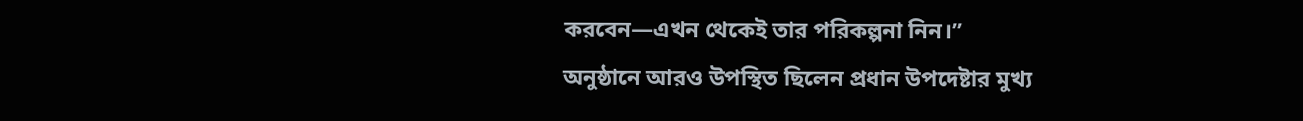করবেন—এখন থেকেই তার পরিকল্পনা নিন।”
অনুষ্ঠানে আরও উপস্থিত ছিলেন প্রধান উপদেষ্টার মুখ্য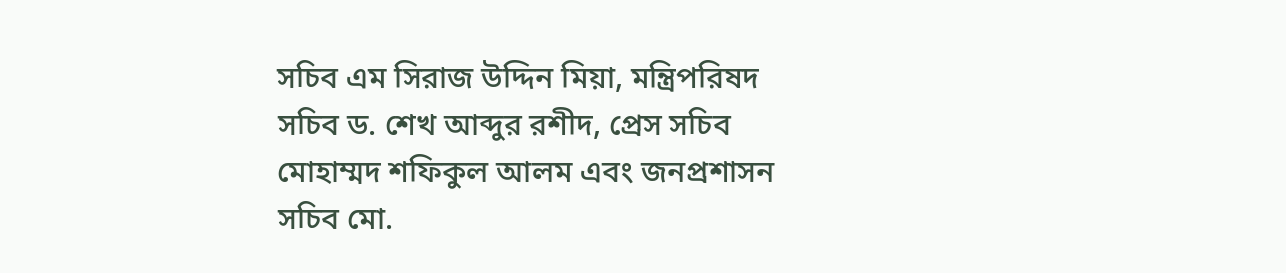সচিব এম সিরাজ উদ্দিন মিয়া, মন্ত্রিপরিষদ সচিব ড. শেখ আব্দুর রশীদ, প্রেস সচিব মোহাম্মদ শফিকুল আলম এবং জনপ্রশাসন সচিব মো.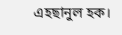এহছানুল হক।